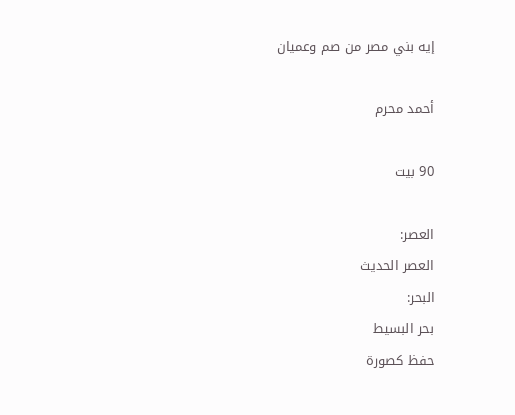إيه بني مصر من صم وعميان

أحمد محرم

90 بيت

العصر:
العصر الحديث
البحر:
بحر البسيط
حفظ كصورة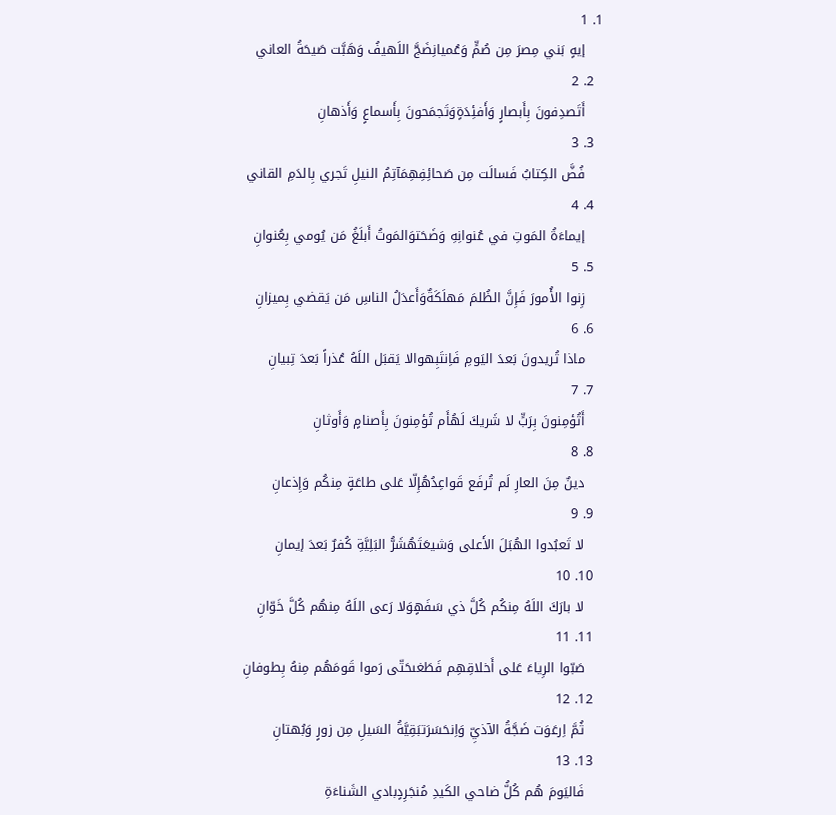1. 1
    إيهٍ بَني مِصرَ مِن صُمٍّ وَعُميانِضَجَّ اللَهيفُ وَهَبَّت صَيحَةُ العاني
  2. 2
    أَتَصدِفونَ بِأَبصارٍ وَأَفئِدَةٍوَتَجمَحونَ بِأَسماعٍ وَأَذهانِ
  3. 3
    فُضَّ الكِتابُ فَسالَت مِن صَحائِفِهِمَآتِمُ النيلِ تَجري بِالدَمِ القاني
  4. 4
    إيماءَةُ المَوتِ في عُنوانِهِ وَضَحَتوَالمَوتُ أَبلَغُ مَن يُومي بِعُنوانِ
  5. 5
    زِنوا الأُمورَ فَإِنَّ الظُلمَ مَهلَكَةٌوَأَعدَلُ الناسِ مَن يَقضي بِميزانِ
  6. 6
    ماذا تُريدونَ بَعدَ اليَومِ فَاِنتَبِهوالا يَقبَل اللَهُ عُذراً بَعدَ تِبيانِ
  7. 7
    أَتُؤمِنونَ بِرَبٍّ لا شَريكَ لَهُأَم تُؤمِنونَ بِأَصنامٍ وَأَوثانِ
  8. 8
    دينٌ مِنَ العارِ لَم تُرفَع قَواعِدُهُإِلّا عَلى طاعَةٍ مِنكُم وَإِذعانِ
  9. 9
    لا تَعبُدوا الهُبَلَ الأَعلى وَشيعَتَهُشَرُّ البَلِيَّةِ كُفرٌ بَعدَ إيمانِ
  10. 10
    لا بارَكَ اللَهُ مِنكُم كُلَّ ذي سَفَهٍوَلا رَعى اللَهُ مِنهُم كُلَّ خَوّانِ
  11. 11
    صَبّوا الرِياءَ عَلى أَخلاقِهِم فَطَغىحَتّى رَموا قَومَهُم مِنهُ بِطوفانِ
  12. 12
    ثُمَّ اِرعَوَت ضَجَّةُ الآذيِّ وَاِنحَسَرَتبَقِيَّةُ السَيلِ مِن زورٍ وَبُهتانِ
  13. 13
    فَاليَومَ هُم كُلُّ ضاحي الكَيدِ مُنجَرِدٍبادي الشَناءَةِ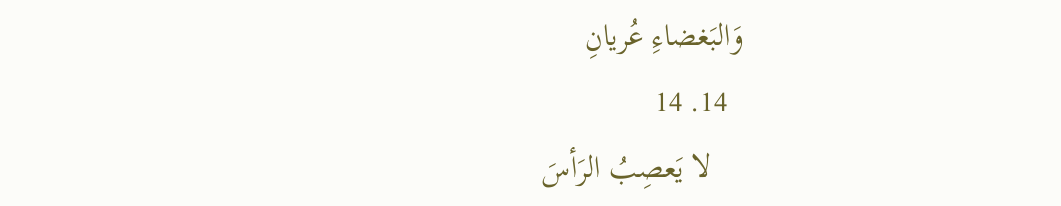وَالبَغضاءِ عُريانِ
  14. 14
    لا يَعصِبُ الرَأسَ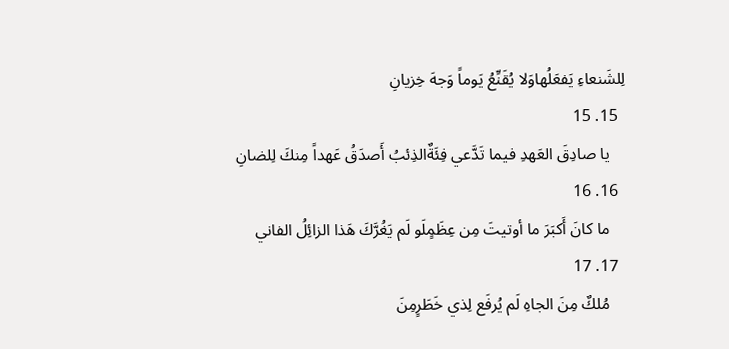لِلشَنعاءِ يَفعَلُهاوَلا يُقَنِّعُ يَوماً وَجهَ خِزيانِ
  15. 15
    يا صادِقَ العَهدِ فيما تَدَّعي فِئَةٌالذِئبُ أَصدَقُ عَهداً مِنكَ لِلضانِ
  16. 16
    ما كانَ أَكبَرَ ما أوتيتَ مِن عِظَمٍلَو لَم يَغُرَّكَ هَذا الزائِلُ الفاني
  17. 17
    مُلكٌ مِنَ الجاهِ لَم يُرفَع لِذي خَطَرٍمِنَ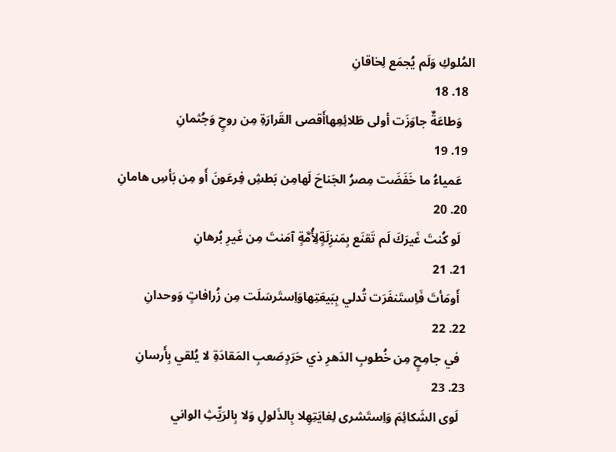المُلوكِ وَلَم يُجمَع لِخاقانِ
  18. 18
    وَطاعَةٌ جاوَزَت أولى طَلائِعِهاأَقصى القَرارَةِ مِن روحٍ وَجُثمانِ
  19. 19
    عَمياءُ ما خَفَضَت مِصرُ الجَناحَ لَهامِن بَطشِ فِرعَونَ أَو مِن بَأسِ هامانِ
  20. 20
    لَو كُنتَ غَيرَكَ لَم تَقنَع بِمَنزِلَةٍلِأُمَّةٍ آمَنتَ مِن غَيرِ بُرهانِ
  21. 21
    أَومَأتَ فَاِستَنفَرَت تُدلي بِبَيعَتِهاوَاِستَرسَلَت مِن زُرافاتٍ وَوحدانِ
  22. 22
    في جامِحٍ مِن خُطوبِ الدَهرِ ذي حَرَدٍصَعبِ المَقادَةِ لا يُلقي بِأَرسانِ
  23. 23
    لَوى الشَكائِمَ وَاِستَشرى لِغايَتِهِلا بِالذَلولِ وَلا بِالرَيِّثِ الواني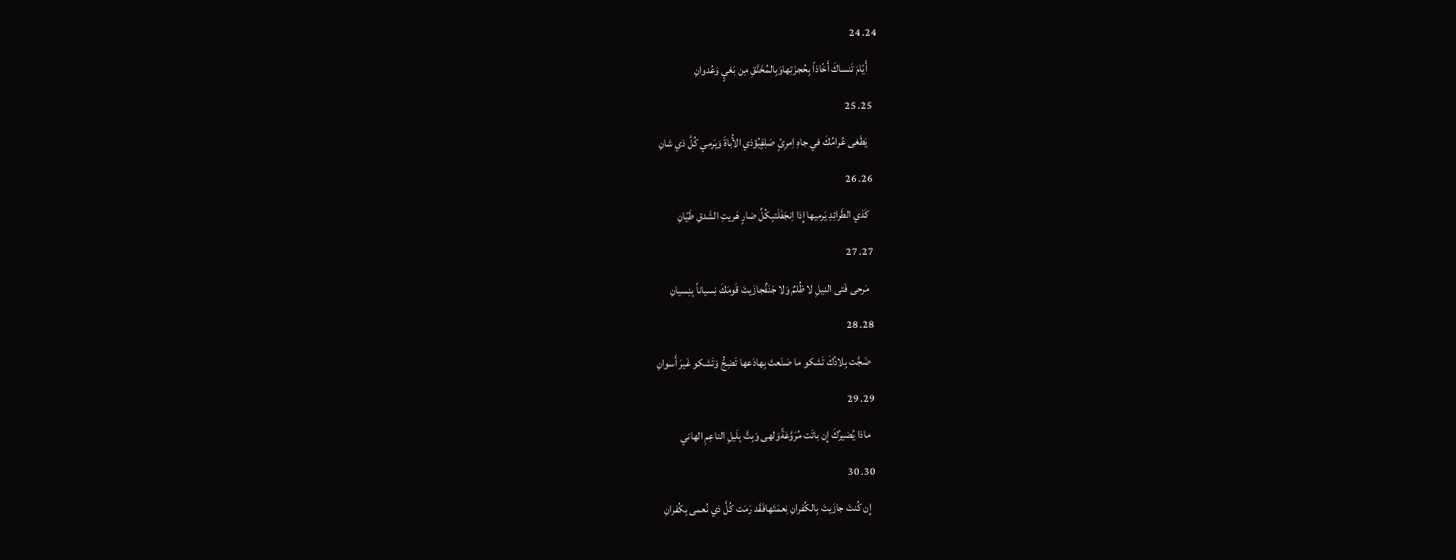24. 24
    أَيّامَ تَنساكَ أَخّاذاً بِحُجزَتِهاوَبِالمُخَنَّقِ مِن بَغيٍ وَعُدوانِ
  25. 25
    يَطَغى عُرامُكَ في جاهِ اِمرِئٍ صَلِفٍيُؤذي الأُباةَ وَيَرمي كُلَّ ذي شانِ
  26. 26
    كَذي الطَرائِدِ يَرميها إِذا اِنجَفَلَتبِكُلِّ ضارٍ هَريتِ الشَدقِ طَيّانِ
  27. 27
    مَرحى فَتى النيلِ لا ظُلمٌ وَلا جَنَفٌجازَيتَ قَومَكَ نِسياناً بِنِسيانِ
  28. 28
    ضَجَّت بِلادُكَ تَشكو ما صَنَعتَ بِهادَعها تَضِجُّ وَتَشكو غَيرَ أَسوانِ
  29. 29
    ماذا يُضيرُكَ إِن باتَت مُرَوَّعَةًوَلهى وَبِتَّ بِلَيلِ الناعِمِ الهاني
  30. 30
    إِن كُنتَ جازَيتَ بِالكُفرانِ نِعمَتَهافَقَد رَمَت كُلَّ ذي نُعمى بِكُفرانِ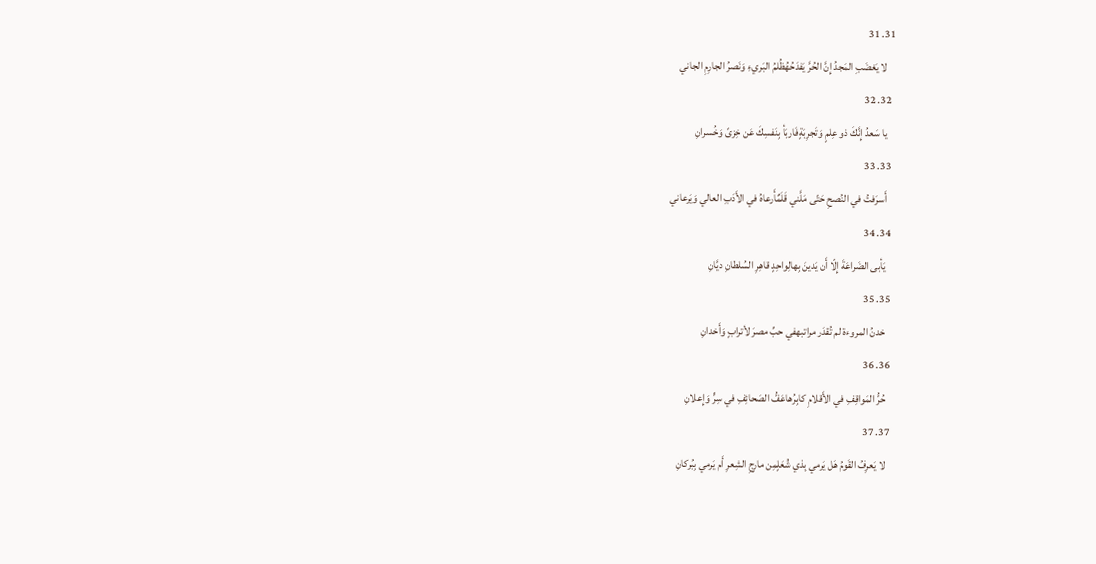31. 31
    لا يَغضَبِ المَجدُ إِنَّ الحُرَّ يَفدَحُهُظُلمُ البَريءِ وَنَصرُ الجارِمِ الجاني
  32. 32
    يا سَعدُ إِنَّكَ ذو عِلمٍ وَتَجرِبَةٍفَاربَأ بِنَفسِكَ عَن خِزىً وَخُسرانِ
  33. 33
    أَسرَفتُ في النُصحِ حَتّى مَلَّني قَلَمٌأَرعاهُ في الأَدَبِ العالي وَيَرعاني
  34. 34
    يَأبى الضَراعَةَ إِلّا أَن يَدينَ بِهالِواحِدٍ قاهِرِ السُلطانِ ديَّانِ
  35. 35
    خدنُ المروءة لم تُقدَر مراتبهفي حبِّ مصرَ لأترابٍ وَأَخدانِ
  36. 36
    حُرُّ المَواقِفِ في الأَقلامِ كابِرُهاعَفُّ الصَحائِفِ في سِرٍّ وَإِعلانِ
  37. 37
    لا يَعرِفُ القَومُ هَل يَرمي بِذي شُعَلٍمِن مارِجِ الشِعرِ أَم يَرمي بِبُركانِ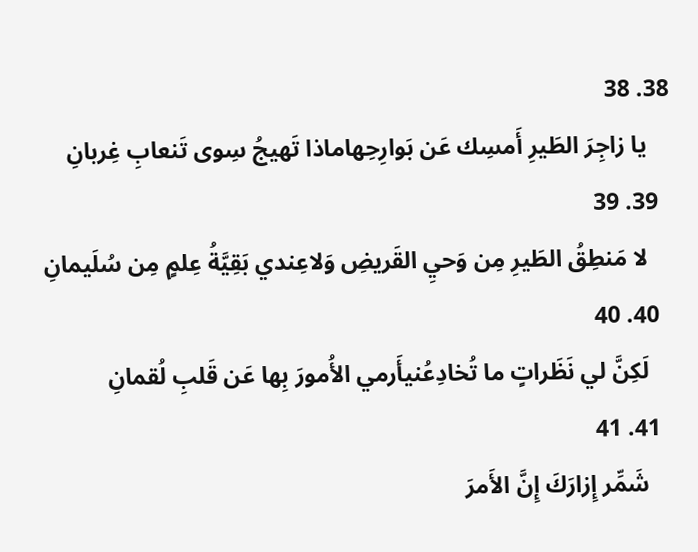38. 38
    يا زاجِرَ الطَيرِ أَمسِك عَن بَوارِحِهاماذا تَهيجُ سِوى تَنعابِ غِربانِ
  39. 39
    لا مَنطِقُ الطَيرِ مِن وَحيِ القَريضِ وَلاعِندي بَقِيَّةُ عِلمٍ مِن سُلَيمانِ
  40. 40
    لَكِنَّ لي نَظَراتٍ ما تُخادِعُنيأَرمي الأُمورَ بِها عَن قَلبِ لُقمانِ
  41. 41
    شَمِّر إِزارَكَ إِنَّ الأَمرَ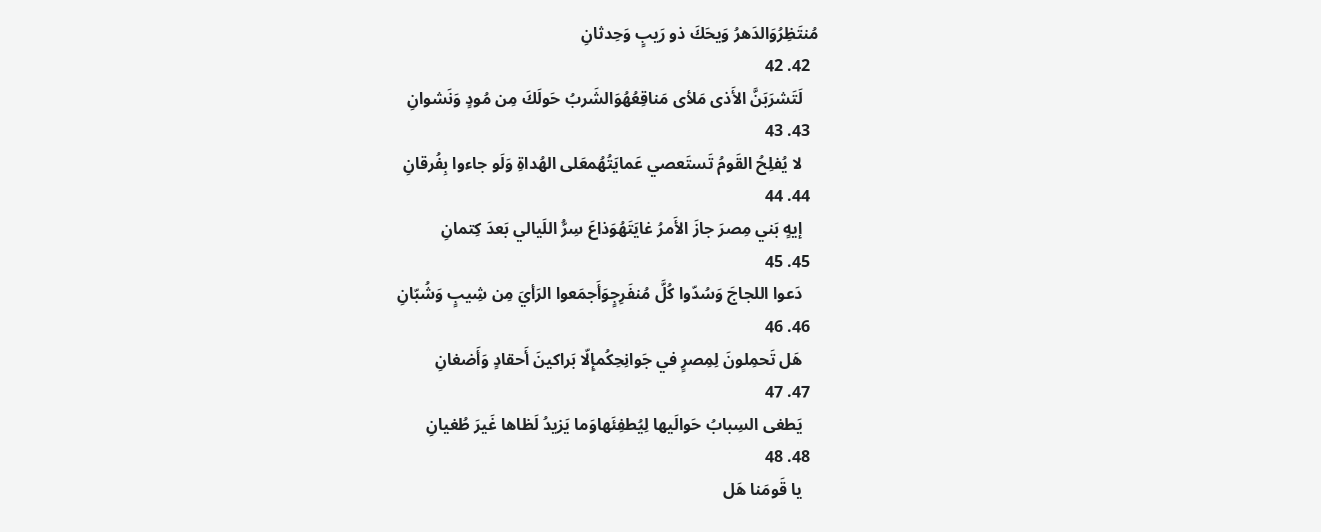مُنتَظِرُوَالدَهرُ وَيحَكَ ذو رَيبٍ وَحِدثانِ
  42. 42
    لَتَشرَبَنَّ الأَذى مَلأى مَناقِعُهُوَالشَربُ حَولَكَ مِن مُودٍ وَنَشوانِ
  43. 43
    لا يُفلِحُ القَومُ تَستَعصي عَمايَتُهُمعَلى الهُداةِ وَلَو جاءوا بِفُرقانِ
  44. 44
    إيهٍ بَني مِصرَ جازَ الأَمرُ غايَتَهُوَذاعَ سِرُّ اللَيالي بَعدَ كِتمانِ
  45. 45
    دَعوا اللجاجَ وَسُدّوا كُلَّ مُنفَرِجٍوَأَجمَعوا الرَأيَ مِن شِيبٍ وَشُبّانِ
  46. 46
    هَل تَحمِلونَ لِمِصرٍ في جَوانِحِكُمإِلّا بَراكينَ أَحقادٍ وَأَضغانِ
  47. 47
    يَطغى السِبابُ حَوالَيها لِيُطفِئَهاوَما يَزيدُ لَظاها غَيرَ طُغيانِ
  48. 48
    يا قَومَنا هَل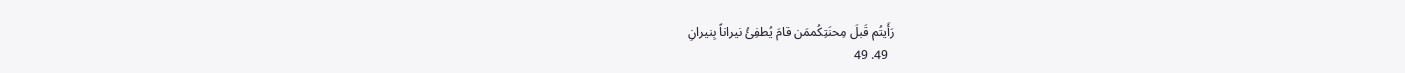رَأَيتُم قَبلَ مِحنَتِكُممَن قامَ يُطفِئُ نيراناً بِنيرانِ
  49. 49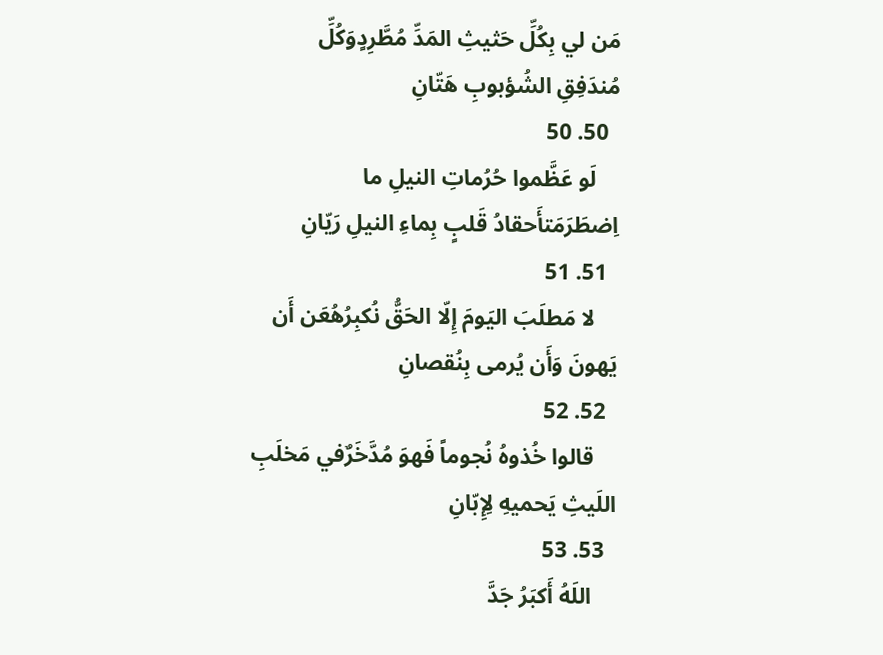مَن لي بِكُلِّ حَثيثِ المَدِّ مُطَّرِدٍوَكُلِّ مُندَفِقِ الشُؤبوبِ هَتّانِ
  50. 50
    لَو عَظَّموا حُرُماتِ النيلِ ما اِضطَرَمَتأَحقادُ قَلبٍ بِماءِ النيلِ رَيّانِ
  51. 51
    لا مَطلَبَ اليَومَ إِلّا الحَقُّ نُكبِرُهُعَن أَن يَهونَ وَأَن يُرمى بِنُقصانِ
  52. 52
    قالوا خُذوهُ نُجوماً فَهوَ مُدَّخَرٌفي مَخلَبِ اللَيثِ يَحميهِ لِإِبّانِ
  53. 53
    اللَهُ أَكبَرُ جَدَّ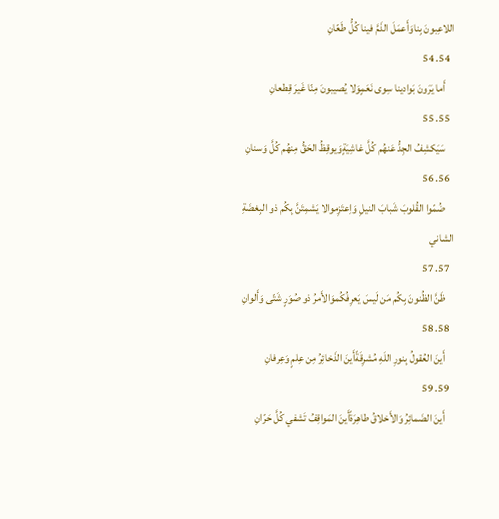اللاعِبونَ بِناوَأَعمَلَ الذَمَّ فينا كُلُّ طَعّانِ
  54. 54
    أَما يَرَونَ بَوادينا سِوى نَعَمٍوَلا يُصيبونَ مِنّا غَيرَ قِطعانِ
  55. 55
    سَيَكشِفُ الجِدُّ عَنهُم كُلَّ غاشِيَةٍوَيوقِظُ الحَقُّ مِنهُم كُلَّ وَسنانِ
  56. 56
    ضُمّوا القُلوبَ شَبابَ النيلِ وَاِعتَزِموالا يَشمِتَنَّ بِكُم ذو البِغضَةِ الشاني
  57. 57
    ظَنَّ الظُنونَ بِكُم مَن لَيسَ يَعرِفُكُموَالأَمرُ ذو صُوَرٍ شَتّى وَأَلوانِ
  58. 58
    أَينَ العُقولُ بِنورِ اللَهِ مُشرِقَةًأَينَ الذَخائِرُ مِن عِلمٍ وَعِرفانِ
  59. 59
    أَينَ الضَمائِرُ وَالأَخلاقُ طاهِرَةًأَينَ المَواقِفُ تَشفي كُلَّ حَرّانِ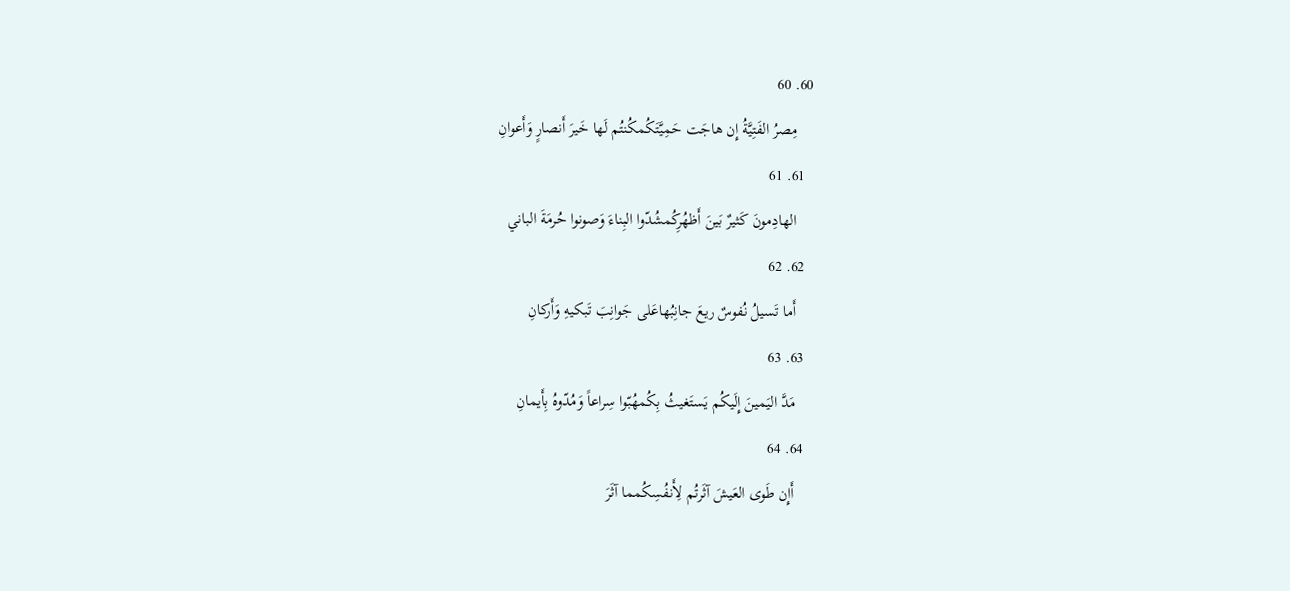60. 60
    مِصرُ الفَتِيَّةُ إِن هاجَت حَمِيَّتَكُمكُنتُم لَها خَيرَ أَنصارٍ وَأَعوانِ
  61. 61
    الهادِمونَ كَثيرٌ بَينَ أَظهُرِكُمشُدّوا البِناءَ وَصونوا حُرمَةَ الباني
  62. 62
    أَما تَسيلُ نُفوسٌ ريعَ جانِبُهاعَلى جَوانِبَ تَبكيهِ وَأَركانِ
  63. 63
    مَدَّ اليَمينَ إِلَيكُم يَستَغيثُ بِكُمهُبّوا سِراعاً وَمُدّوهُ بِأَيمانِ
  64. 64
    أَإِن طَوى العَيشَ آثَرتُم لِأَنفُسِكُمما آثَرَ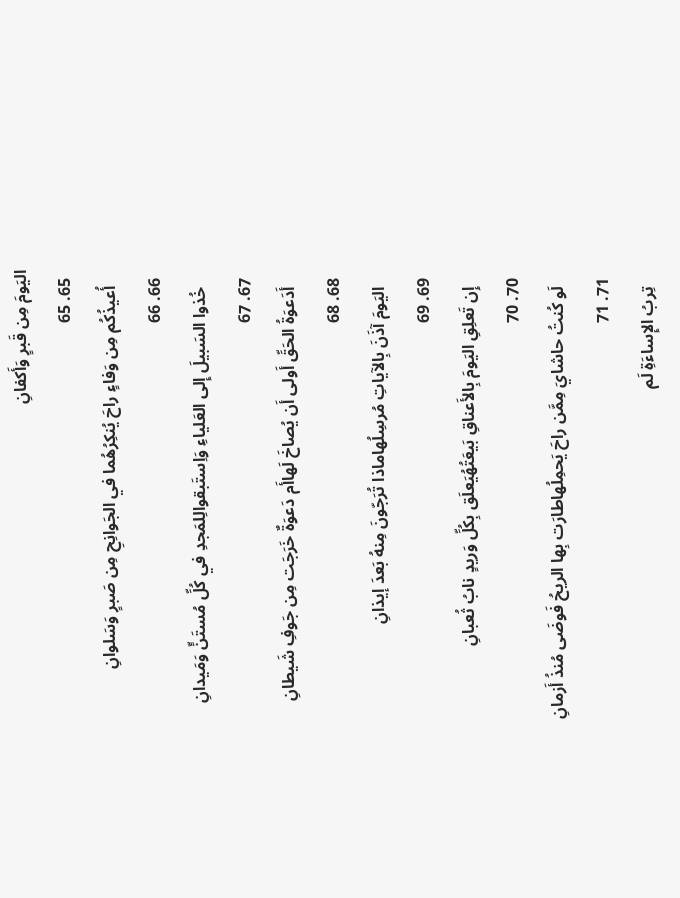اليَومَ مِن قَبرٍ وَأَكفانِ
  65. 65
    أُعيذُكُم مِن وَفاءٍ راحَ يُنكِرُهُما في الجَوانِحِ مِن صَبرٍ وَسَلوانِ
  66. 66
    خُذوا السَبيلَ إِلى العَلياءِ وَاِستَبقوالِلمَجدِ في كُلِّ مُستَنٍّ وَمَيدانِ
  67. 67
    أَدَعوَةُ الحَقِّ أَولى أَن يُصاخَ لَهاأَم دَعوَةٌ خَرَجَت مِن جَوفِ شَيطانِ
  68. 68
    اليَومَ آذَنَ بِالآياتِ مُرسِلُهاماذا تُرَجّونَ مِنهُ بَعدَ إيذانِ
  69. 69
    إِن تَعلِقِ اليَومَ بِالأَعناقِ بَيعَتُهُيَعلَق بِكُلِّ وَريدٍ نابُ ثُعبانِ
  70. 70
    لَو كُنتُ حاشايَ مِمَّن راحَ يَحمِلُهاطارَت بِها الريحُ فَوضَى مُنذُ أَزمانِ
  71. 71
    تِربُ الإِساءَةِ لَم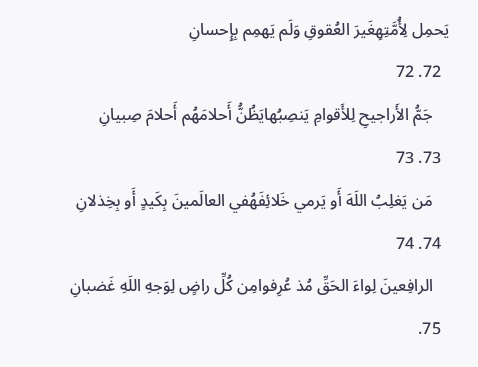يَحمِل لِأُمَّتِهِغَيرَ العُقوقِ وَلَم يَهمِم بِإِحسانِ
  72. 72
    جَمُّ الأَراجيحِ لِلأَقوامِ يَنصِبُهايَظُنُّ أَحلامَهُم أَحلامَ صِبيانِ
  73. 73
    مَن يَغلِبُ اللَهَ أَو يَرمي خَلائِفَهُفي العالَمينَ بِكَيدٍ أَو بِخِذلانِ
  74. 74
    الرافِعينَ لِواءَ الحَقِّ مُذ عُرِفوامِن كُلِّ راضٍ لِوَجهِ اللَهِ غَضبانِ
  75.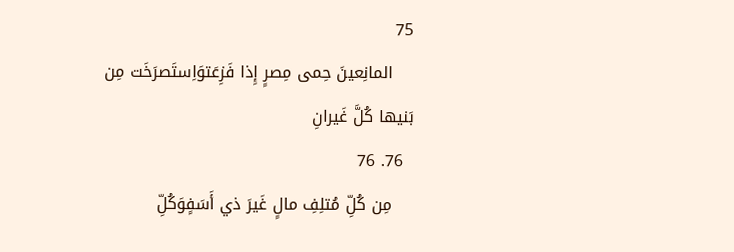75
    المانِعينَ حِمى مِصرٍ إِذا فَزِعَتوَاِستَصرَخَت مِن بَنيها كُلَّ غَيرانِ
  76. 76
    مِن كُلِّ مُتلِفِ مالٍ غَيرَ ذي أَسَفٍوَكُلِّ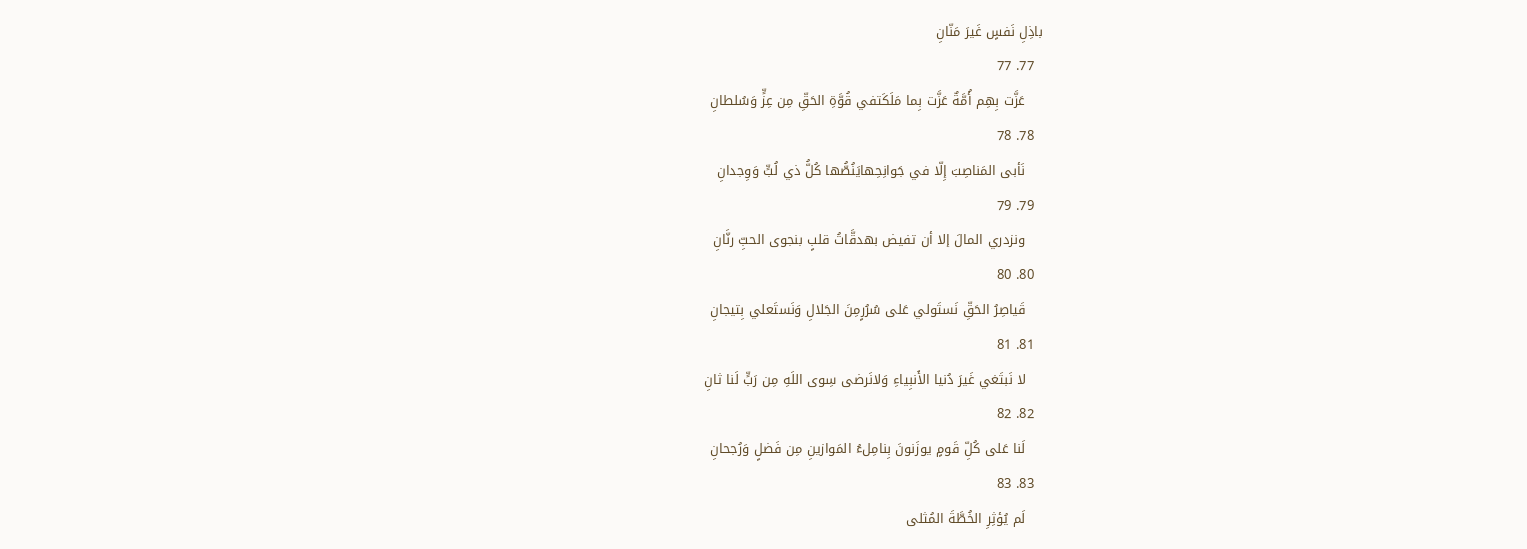باذِلِ نَفسٍ غَيرَ مَنّانِ
  77. 77
    عَزَّت بِهِم أُمَّةٌ عَزَّت بِما مَلَكَتفي قُوَّةِ الحَقِّ مِن عِزٍّ وَسُلطانِ
  78. 78
    نَأبى المَناصِبَ إِلّا في جَوانِحِهايَنُصُّها كُلُّ ذي لُبٍّ وَوِجدانِ
  79. 79
    ونزدري المالَ إلا أن تفيض بهدقَّاتُ قلبٍ بنجوى الحبِّ رنَّانِ
  80. 80
    قَياصِرُ الحَقِّ نَستَولي عَلى سُرُرٍمِنَ الجَلالِ وَنَستَعلي بِتيجانِ
  81. 81
    لا نَبتَغي غَيرَ دُنيا الأَنبِياءِ وَلانَرضى سِوى اللَهِ مِن رَبٍّ لَنا ثانِ
  82. 82
    لَنا عَلى كُلِّ قَومٍ يوزَنونَ بِنامِلءُ المَوازينِ مِن فَضلٍ وَرُجحانِ
  83. 83
    لَم يُؤثِرِ الخُطَّةَ المُثلى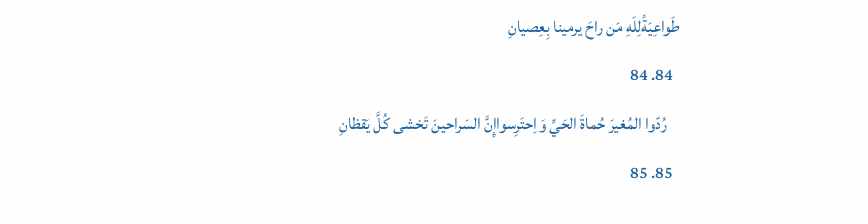طَواعِيَةًلِلَهِ مَن راحَ يرمينا بِعِصيانِ
  84. 84
    رُدّوا المُغيرَ حُماةَ الحَيِّ وَاِحتَرِسواإِنَّ السَراحينَ تَخشى كُلَّ يَقظانِ
  85. 85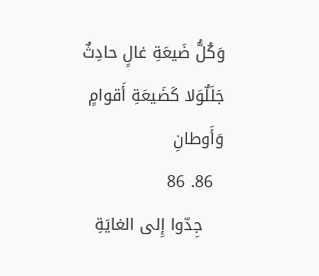وَكُلُّ ضَيعَةِ غالٍ حادِثٌ جَلَلٌوَلا كَضَيعَةِ أَقوامٍ وَأَوطانِ
  86. 86
    جِدّوا إِلى الغايَةِ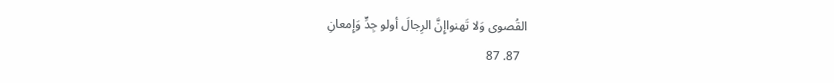القُصوى وَلا تَهنواإِنَّ الرِجالَ أولو جِدٍّ وَإِمعانِ
  87. 87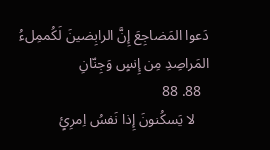دَعوا المَضاجِعَ إِنَّ الرابِضينَ لَكُممِلءُ المَراصِدِ مِن إِنسٍ وَجِنّانِ
  88. 88
    لا يَسكُنونَ إِذا نَفسُ اِمرِئٍ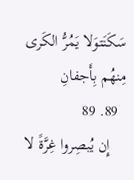سَكَنَتوَلا يَمُرُّ الكَرى مِنهُم بِأَجفانِ
  89. 89
    إِن يُبصِروا غِرَّةً لا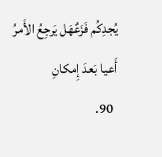يُجدِكُم فَزَعٌهَل يَرجِعُ الأَمرُ أَعيا بَعدَ إِمكانِ
  90.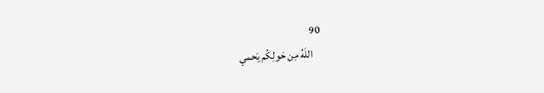90
    اللَهُ مِن حَولِكُم يَحمي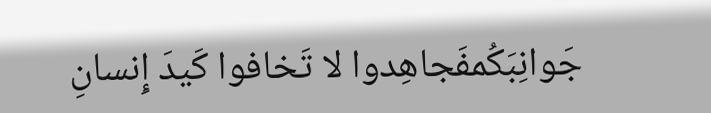جَوانِبَكُمفَجاهِدوا لا تَخافوا كَيدَ إِنسانِ